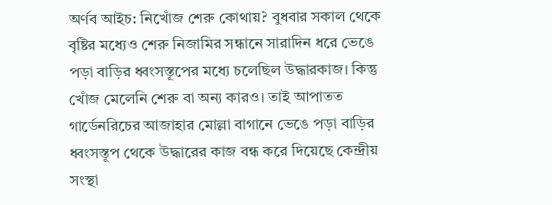অর্ণব আইচ: নিখোঁজ শেরু কোথায়? বুধবার সকাল থেকে বৃষ্টির মধ্যেও শেরু নিজামির সন্ধানে সারাদিন ধরে ভেঙে পড়া বাড়ির ধ্বংসস্তূপের মধ্যে চলেছিল উদ্ধারকাজ। কিন্তু খোঁজ মেলেনি শেরু বা অন্য কারও। তাই আপাতত গার্ডেনরিচের আজাহার মোল্লা বাগানে ভেঙে পড়া বাড়ির ধ্বংসস্তূপ থেকে উদ্ধারের কাজ বন্ধ করে দিয়েছে কেন্দ্রীয় সংস্থা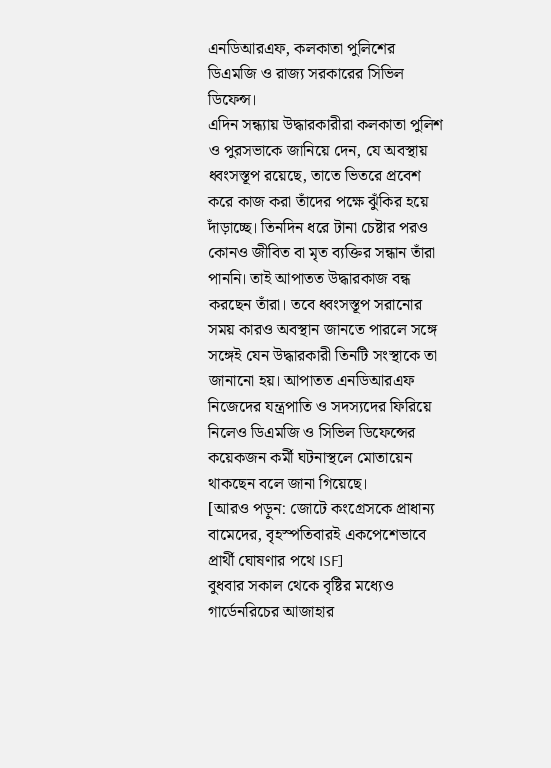এনডিআরএফ, কলকাতা পুলিশের ডিএমজি ও রাজ্য সরকারের সিভিল ডিফেন্স।
এদিন সন্ধ্যায় উদ্ধারকারীরা কলকাতা পুলিশ ও পুরসভাকে জানিয়ে দেন, যে অবস্থায় ধ্বংসস্তূপ রয়েছে, তাতে ভিতরে প্রবেশ করে কাজ করা তাঁদের পক্ষে ঝুঁকির হয়ে দাঁড়াচ্ছে। তিনদিন ধরে টানা চেষ্টার পরও কোনও জীবিত বা মৃত ব্যক্তির সন্ধান তাঁরা পাননি। তাই আপাতত উদ্ধারকাজ বন্ধ করছেন তাঁরা। তবে ধ্বংসস্তূপ সরানোর সময় কারও অবস্থান জানতে পারলে সঙ্গে সঙ্গেই যেন উদ্ধারকারী তিনটি সংস্থাকে তা জানানো হয়। আপাতত এনডিআরএফ নিজেদের যন্ত্রপাতি ও সদস্যদের ফিরিয়ে নিলেও ডিএমজি ও সিভিল ডিফেন্সের কয়েকজন কর্মী ঘটনাস্থলে মোতায়েন থাকছেন বলে জানা গিয়েছে।
[আরও পড়ুন: জোটে কংগ্রেসকে প্রাধান্য বামেদের, বৃহস্পতিবারই একপেশেভাবে প্রার্থী ঘোষণার পথে ISF]
বুধবার সকাল থেকে বৃষ্টির মধ্যেও গার্ডেনরিচের আজাহার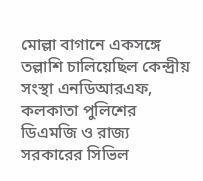মোল্লা বাগানে একসঙ্গে তল্লাশি চালিয়েছিল কেন্দ্রীয় সংস্থা এনডিআরএফ, কলকাতা পুলিশের ডিএমজি ও রাজ্য সরকারের সিভিল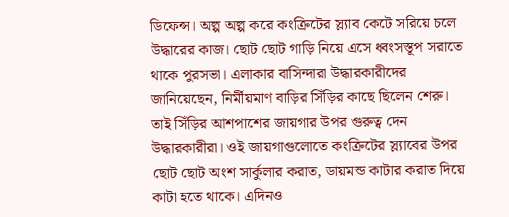ডিফেন্স। অল্প অল্প করে কংক্রিটের স্ল্যাব কেটে সরিয়ে চলে উদ্ধারের কাজ। ছোট ছোট গাড়ি নিয়ে এসে ধ্বংসস্তূপ সরাতে থাকে পুরসভা। এলাকার বাসিন্দারা উদ্ধারকারীদের জানিয়েছেন, নির্মীয়মাণ বাড়ির সিঁড়ির কাছে ছিলেন শেরু। তাই সিঁড়ির আশপাশের জায়গার উপর গুরুত্ব দেন উদ্ধারকারীরা। ওই জায়গাগুলোতে কংক্রিটের স্ল্যাবের উপর ছোট ছোট অংশ সার্কুলার করাত, ডায়মন্ড কাটার করাত দিয়ে কাটা হতে থাকে। এদিনও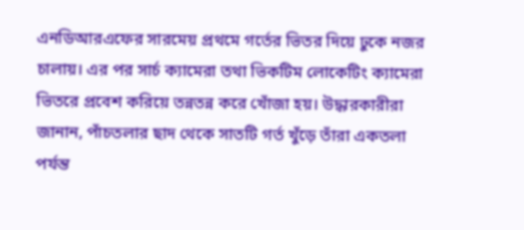এনডিআরএফের সারমেয় প্রথমে গর্তের ভিতর দিয়ে ঢুকে নজর চালায়। এর পর সার্চ ক্যামেরা তথা ভিকটিম লোকেটিং ক্যামেরা ভিতরে প্রবেশ করিয়ে তন্নতন্ন করে খোঁজা হয়। উদ্ধারকারীরা জানান, পাঁচতলার ছাদ থেকে সাতটি গর্ত খুঁড়ে তাঁরা একতলা পর্যন্ত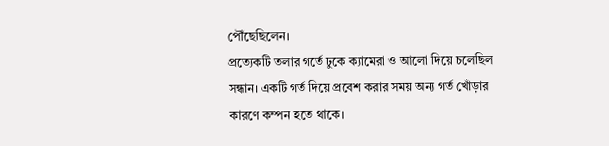পৌঁছেছিলেন।
প্রত্যেকটি তলার গর্তে ঢুকে ক্যামেরা ও আলো দিয়ে চলেছিল সন্ধান। একটি গর্ত দিয়ে প্রবেশ করার সময় অন্য গর্ত খোঁড়ার কারণে কম্পন হতে থাকে।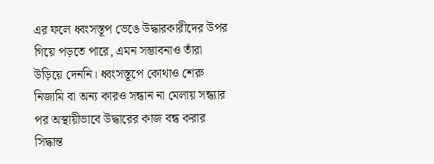এর ফলে ধ্বংসস্তূপ ভেঙে উদ্ধারকারীদের উপর গিয়ে পড়তে পারে, এমন সম্ভাবনাও তাঁরা উড়িয়ে দেননি। ধ্বংসস্তূপে কোথাও শেরু নিজামি বা অন্য কারও সন্ধান না মেলায় সন্ধ্যার পর অস্থায়ীভাবে উদ্ধারের কাজ বন্ধ করার সিদ্ধান্ত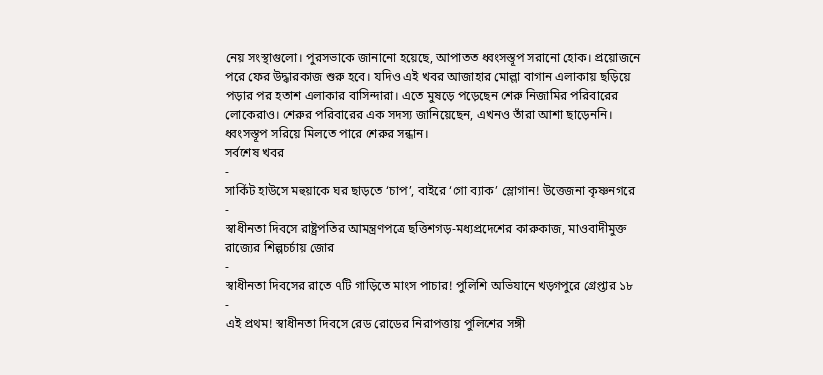নেয় সংস্থাগুলো। পুরসভাকে জানানো হয়েছে, আপাতত ধ্বংসস্তূপ সরানো হোক। প্রয়োজনে পরে ফের উদ্ধারকাজ শুরু হবে। যদিও এই খবর আজাহার মোল্লা বাগান এলাকায় ছড়িয়ে পড়ার পর হতাশ এলাকার বাসিন্দারা। এতে মুষড়ে পড়েছেন শেরু নিজামির পরিবারের লোকেরাও। শেরুর পরিবারের এক সদস্য জানিয়েছেন, এখনও তাঁরা আশা ছাড়েননি। ধ্বংসস্তূপ সরিয়ে মিলতে পারে শেরুর সন্ধান।
সর্বশেষ খবর
-
সার্কিট হাউসে মহুয়াকে ঘর ছাড়তে ‘চাপ’, বাইরে ‘গো ব্যাক’ স্লোগান! উত্তেজনা কৃষ্ণনগরে
-
স্বাধীনতা দিবসে রাষ্ট্রপতির আমন্ত্রণপত্রে ছত্তিশগড়-মধ্যপ্রদেশের কারুকাজ, মাওবাদীমুক্ত রাজ্যের শিল্পচর্চায় জোর
-
স্বাধীনতা দিবসের রাতে ৭টি গাড়িতে মাংস পাচার! পুলিশি অভিযানে খড়্গপুরে গ্রেপ্তার ১৮
-
এই প্রথম! স্বাধীনতা দিবসে রেড রোডের নিরাপত্তায় পুলিশের সঙ্গী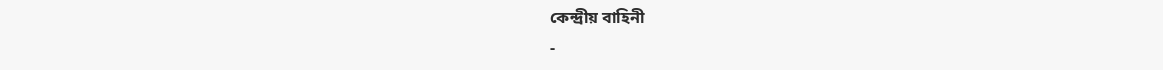কেন্দ্রীয় বাহিনী
-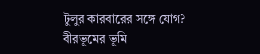টুলুর কারবারের সঙ্গে যোগ? বীরভূমের ভূমি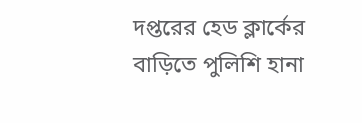দপ্তরের হেড ক্লার্কের বাড়িতে পুলিশি হানা